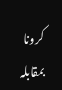کرونا بمقابلہ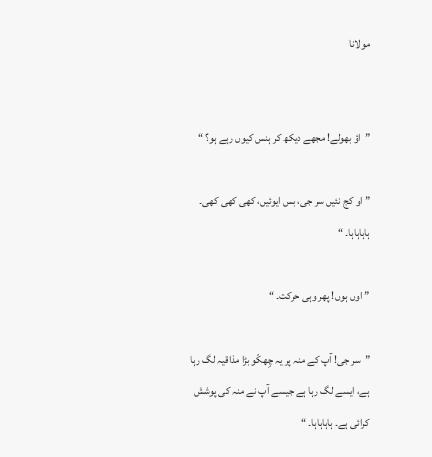مولانا


”اؤ بھولے! مجھے دیکھ کر ہنس کیوں رہے ہو؟ “

” او کج نئیں سر جی، بس ایوئیں، کھی کھی کھی۔ ہاہاہاہا۔ “

” اوں ہوں! پھر وہی حرکت۔ “

”سر جی! آپ کے منہ پر یہ چِھکّو بڑا مذاقیہ لگ رہا ہے، ایسے لگ رہا ہے جیسے آپ نے منہ کی پوشش کرائی ہے۔ ہاہاہاہا۔ “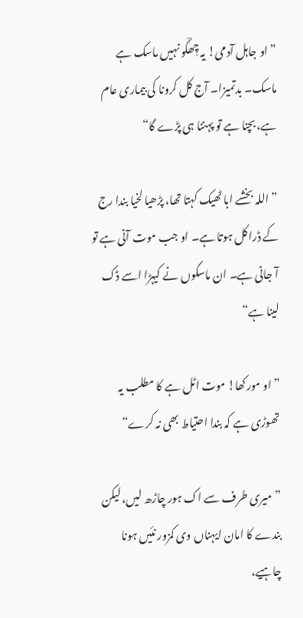” او جاہل آدمی! یہ چِھکّو نہیں ماسک ہے ماسک۔ بدتمیزا۔ آج کل کرونا کی بیماری عام ہے، بچنا ہے تو پہننا ہی پڑے گا“

” اللہ بخشے ابا ٹھیک کہتا تھا، پڑھیا لخیا بندا رج کے ڈراکل ہوتا ہے۔ او جب موت آنی ہے تو آ جانی ہے۔ ان ماسکوں نے کیہڑا اسے ڈک لینا ہے“

” او مورکھا! موت اٹل ہے کا مطلب یہ تھوڑی ہے کہ بندا احتیاط بھی نہ کرے“

” میری طرف سے اک ہور چاڑھ لیں، لیکن بندے کا امان ایہناں وی کمزور نئیں ہونا چاہیے،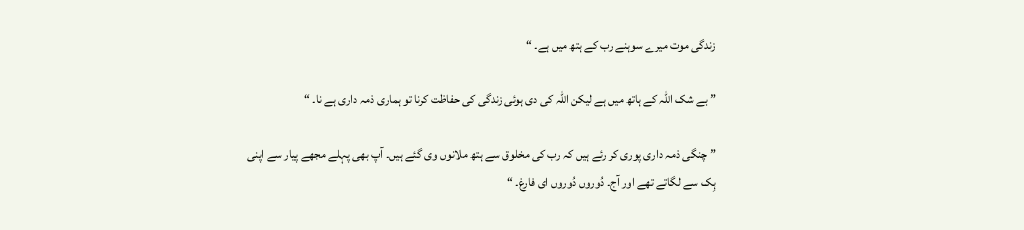زندگی موت میرے سوہنے رب کے ہتھ میں ہے۔ “

” بے شک اللہ کے ہاتھ میں ہے لیکن اللہ کی دی ہوئی زندگی کی حفاظت کرنا تو ہماری ذمہ داری ہے نا۔ “

” چنگی ذمہ داری پوری کر رئے ہیں کہ رب کی مخلوق سے ہتھ ملانوں وی گئے ہیں۔ آپ بھی پہلے مجھے پیار سے اپنی ہِک سے لگاتے تھے اور آج۔ دُوروں دُوروں ای فارغ۔ “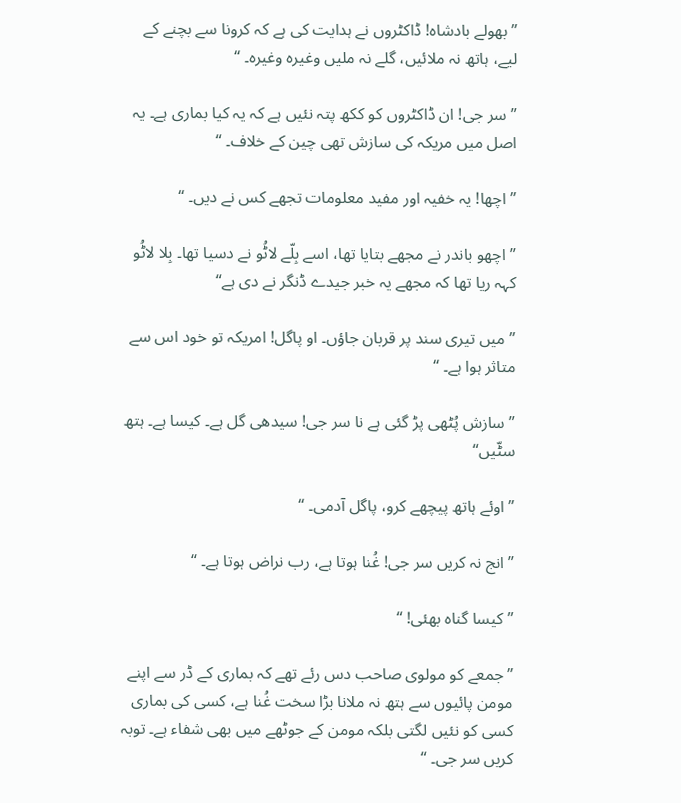” بھولے بادشاہ! ڈاکٹروں نے ہدایت کی ہے کہ کرونا سے بچنے کے لیے، ہاتھ نہ ملائیں، گلے نہ ملیں وغیرہ وغیرہ۔ “

” سر جی! ان ڈاکٹروں کو ککھ پتہ نئیں ہے کہ یہ کیا بماری ہے۔ یہ اصل میں مریکہ کی سازش تھی چین کے خلاف۔ “

” اچھا! یہ خفیہ اور مفید معلومات تجھے کس نے دیں۔ “

” اچھو باندر نے مجھے بتایا تھا، اسے بِلّے لاٹُو نے دسیا تھا۔ بِلا لاٹُو کہہ ریا تھا کہ مجھے یہ خبر جیدے ڈنگر نے دی ہے“

” میں تیری سند پر قربان جاؤں۔ او پاگل! امریکہ تو خود اس سے متاثر ہوا ہے۔ “

” سازش پُٹھی پڑ گئی ہے نا سر جی! سیدھی گل ہے۔ کیسا ہے۔ ہتھ سٹّیں“

” اوئے ہاتھ پیچھے کرو، پاگل آدمی۔ “

” انج نہ کریں سر جی! غُنا ہوتا ہے، رب نراض ہوتا ہے۔ “

” کیسا گناہ بھئی! “

” جمعے کو مولوی صاحب دس رئے تھے کہ بماری کے ڈر سے اپنے مومن پائیوں سے ہتھ نہ ملانا بڑا سخت غُنا ہے، کسی کی بماری کسی کو نئیں لگتی بلکہ مومن کے جوٹھے میں بھی شفاء ہے۔ توبہ کریں سر جی۔ “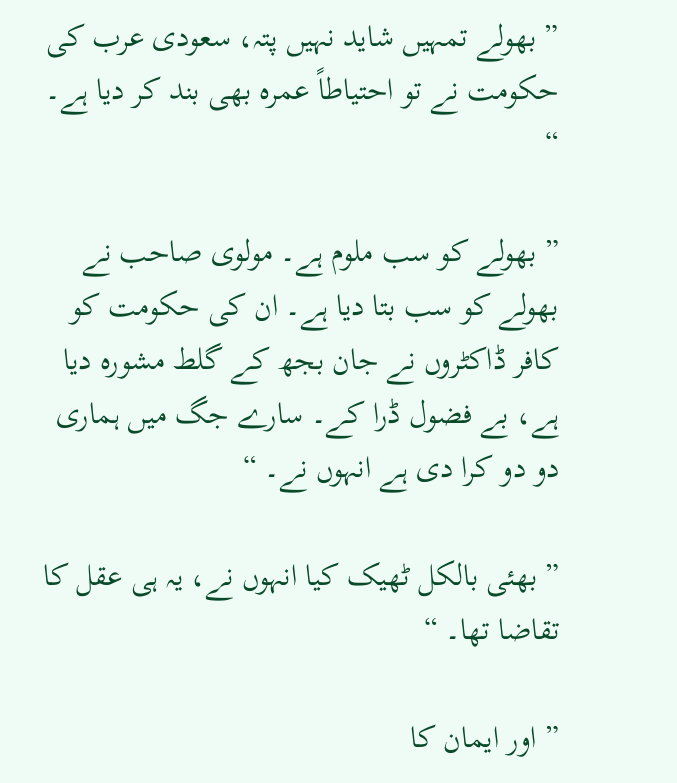” بھولے تمہیں شاید نہیں پتہ، سعودی عرب کی حکومت نے تو احتیاطاً عمرہ بھی بند کر دیا ہے۔ “

” بھولے کو سب ملوم ہے۔ مولوی صاحب نے بھولے کو سب بتا دیا ہے۔ ان کی حکومت کو کافر ڈاکٹروں نے جان بجھ کے گلط مشورہ دیا ہے، بے فضول ڈرا کے۔ سارے جگ میں ہماری دو دو کرا دی ہے انہوں نے۔ “

” بھئی بالکل ٹھیک کیا انہوں نے، یہ ہی عقل کا تقاضا تھا۔ “

” اور ایمان کا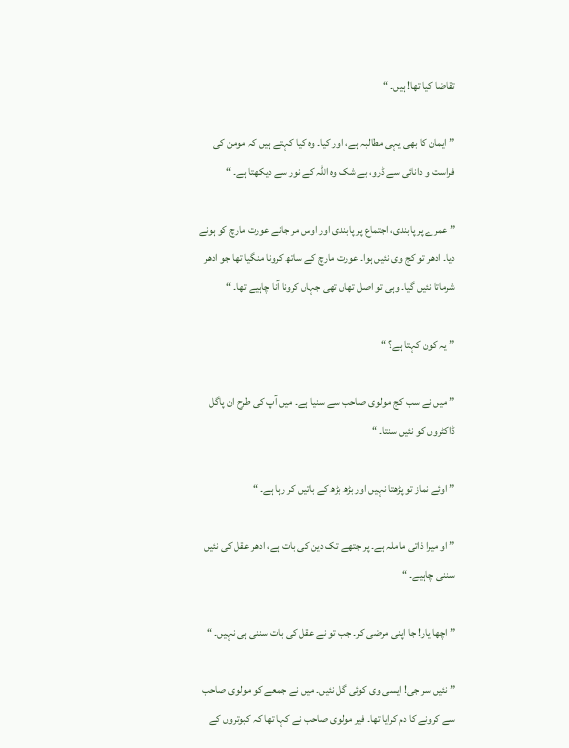تقاضا کیا تھا! ہیں۔ “

” ایمان کا بھی یہی مطالبہ ہے، اور کیا۔ وہ کیا کہتے ہیں کہ مومن کی فراست و دانائی سے ڈرو، بے شک وہ اللہ کے نور سے دیکھتا ہے۔ “

” عمرے پر پابندی، اجتماع پر پابندی اور اوس مر جانے عورت مارچ کو ہونے دیا۔ ادھر تو کج وی نئیں ہوا۔ عورت مارچ کے ساتھ کرونا منگیا تھا جو ادھر شرماتا نئیں گیا۔ وہی تو اصل تھاں تھی جہاں کرونا آنا چاہیے تھا۔ “

” یہ کون کہتا ہے؟ “

” میں نے سب کج مولوی صاحب سے سنیا ہے۔ میں آپ کی طرح ان پاگل ڈاکٹروں کو نئیں سنتا۔ “

” اوئے نماز تو پڑھتا نہیں اور بڑھ بڑھ کے باتیں کر رہا ہے۔ “

” او میرا ذاتی ماملہ ہے۔ پر جتھے تک دین کی بات ہے، ادھر عقل کی نئیں سننی چاہیے۔ “

” اچھا یار! جا اپنی مرضی کر۔ جب تو نے عقل کی بات سننی ہی نہیں۔ “

” نئیں سر جی! ایسی وی کوئی گل نئیں۔ میں نے جمعے کو مولوی صاحب سے کرونے کا دم کرایا تھا۔ فیر مولوی صاحب نے کہا تھا کہ کبوتروں کے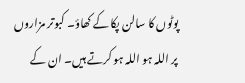پوٹوں کا سالن پکا کے کھاؤ۔ کبوتر مزاروں پر اللہ ہو اللہ ہو کرتے ہیں۔ ان کے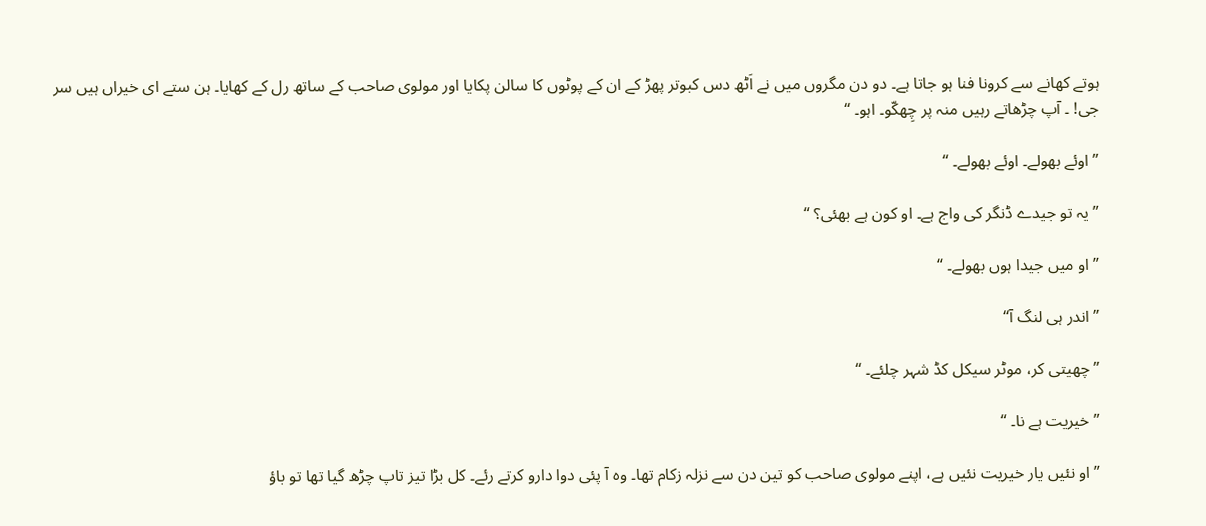ہوتے کھانے سے کرونا فنا ہو جاتا ہے۔ دو دن مگروں میں نے اَٹھ دس کبوتر پھڑ کے ان کے پوٹوں کا سالن پکایا اور مولوی صاحب کے ساتھ رل کے کھایا۔ ہن ستے ای خیراں ہیں سر جی! ۔ آپ چڑھاتے رہیں منہ پر چِھکّو۔ اہو۔ “

” اوئے بھولے۔ اوئے بھولے۔ “

” یہ تو جیدے ڈنگر کی واج ہے۔ او کون ہے بھئی؟ “

” او میں جیدا ہوں بھولے۔ “

” اندر ہی لنگ آ“

”چھیتی کر، موٹر سیکل کڈ شہر چلئے۔ “

” خیریت ہے نا۔ “

” او نئیں یار خیریت نئیں ہے، اپنے مولوی صاحب کو تین دن سے نزلہ زکام تھا۔ وہ آ پئی دوا دارو کرتے رئے۔ کل بڑا تیز تاپ چڑھ گیا تھا تو باؤ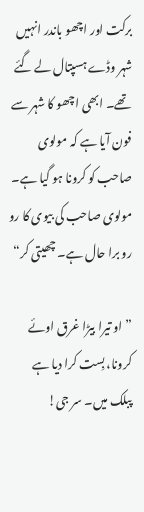برکت اور اچھو باندر انہیں شہر وڈے ہسپتال لے گئے تھے۔ ابھی اچھو کا شہر سے فون آیا ہے کہ مولوی صاحب کو کرونا ہو گیا ہے۔ مولوی صاحب کی بیوی کا رو رو برا حال ہے۔ چھیتی کر“

” او تیرا بیڑا غرق اوئے کرونا، بِست کرا دیا ہے پبلک میں۔ سر جی!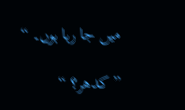میں جا رہا ہوں۔ “

” کدھر؟ “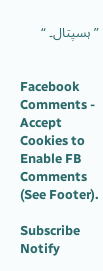” ہسپتال۔ “


Facebook Comments - Accept Cookies to Enable FB Comments (See Footer).

Subscribe
Notify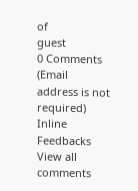of
guest
0 Comments (Email address is not required)
Inline Feedbacks
View all comments